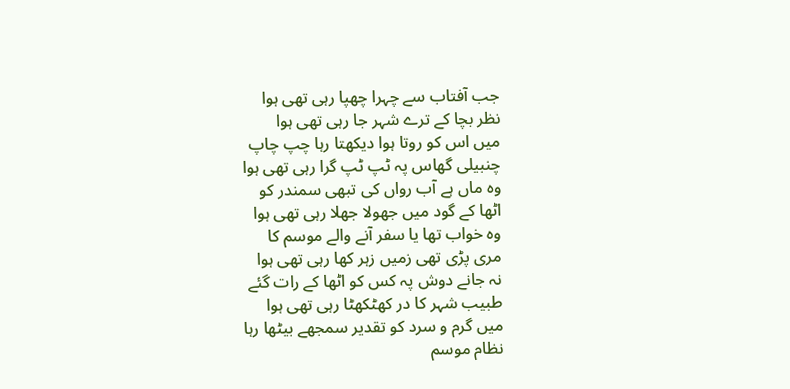جب آفتاب سے چہرا چھپا رہی تھی ہوا
نظر بچا کے ترے شہر جا رہی تھی ہوا
میں اس کو روتا ہوا دیکھتا رہا چپ چاپ
چنبیلی گھاس پہ ٹپ ٹپ گرا رہی تھی ہوا
وہ ماں ہے آب رواں کی تبھی سمندر کو
اٹھا کے گود میں جھولا جھلا رہی تھی ہوا
وہ خواب تھا یا سفر آنے والے موسم کا
مری پڑی تھی زمیں زہر کھا رہی تھی ہوا
نہ جانے دوش پہ کس کو اٹھا کے رات گئے
طبیب شہر کا در کھٹکھٹا رہی تھی ہوا
میں گرم و سرد کو تقدیر سمجھے بیٹھا رہا
نظام موسم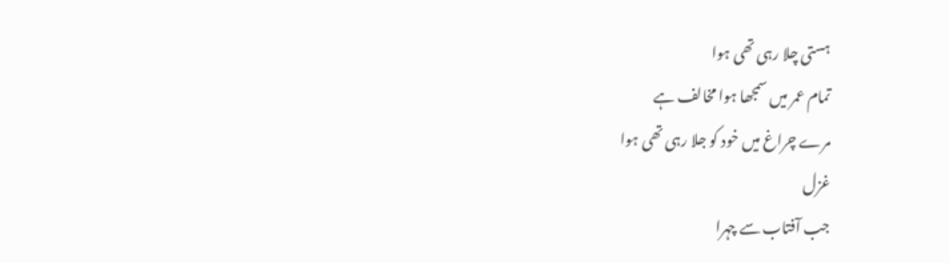ہستی چلا رہی تھی ہوا
تمام عمر میں سمجھا ہوا مخالف ہے
مرے چراغ میں خود کو جلا رہی تھی ہوا
غزل
جب آفتاب سے چہرا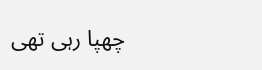چھپا رہی تھی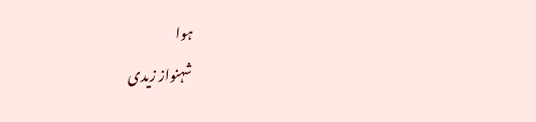ہوا
شہنواز زیدی